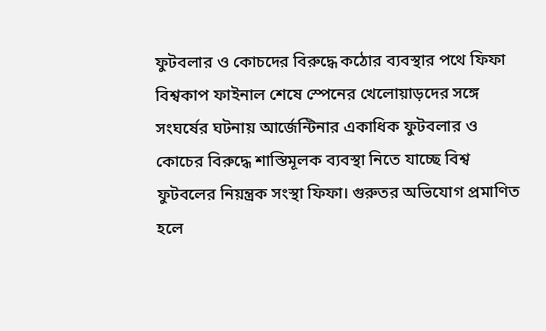ফুটবলার ও কোচদের বিরুদ্ধে কঠোর ব্যবস্থার পথে ফিফা
বিশ্বকাপ ফাইনাল শেষে স্পেনের খেলোয়াড়দের সঙ্গে সংঘর্ষের ঘটনায় আর্জেন্টিনার একাধিক ফুটবলার ও কোচের বিরুদ্ধে শাস্তিমূলক ব্যবস্থা নিতে যাচ্ছে বিশ্ব ফুটবলের নিয়ন্ত্রক সংস্থা ফিফা। গুরুতর অভিযোগ প্রমাণিত হলে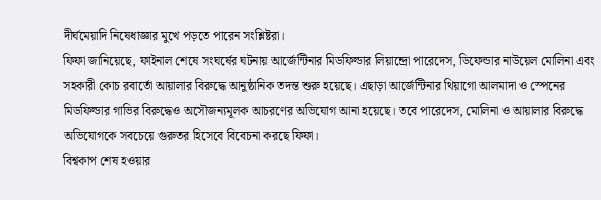দীর্ঘমেয়াদি নিষেধাজ্ঞার মুখে পড়তে পারেন সংশ্লিষ্টরা।
ফিফা জানিয়েছে, ফাইনাল শেষে সংঘর্ষের ঘটনায় আর্জেন্টিনার মিডফিল্ডার লিয়ান্দ্রো পারেদেস, ডিফেন্ডার নাউয়েল মোলিনা এবং সহকারী কোচ রবার্তো আয়ালার বিরুদ্ধে আনুষ্ঠানিক তদন্ত শুরু হয়েছে। এছাড়া আর্জেন্টিনার থিয়াগো আলমাদা ও স্পেনের মিডফিল্ডার গাভির বিরুদ্ধেও অসৌজন্যমূলক আচরণের অভিযোগ আনা হয়েছে। তবে পারেদেস, মোলিনা ও আয়ালার বিরুদ্ধে অভিযোগকে সবচেয়ে গুরুতর হিসেবে বিবেচনা করছে ফিফা।
বিশ্বকাপ শেষ হওয়ার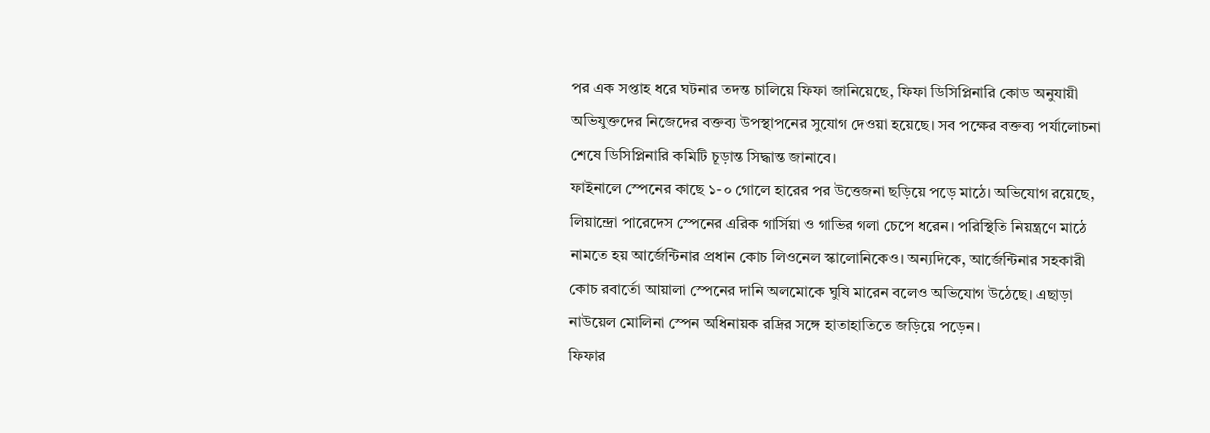পর এক সপ্তাহ ধরে ঘটনার তদন্ত চালিয়ে ফিফা জানিয়েছে, ফিফা ডিসিপ্লিনারি কোড অনুযায়ী অভিযুক্তদের নিজেদের বক্তব্য উপস্থাপনের সুযোগ দেওয়া হয়েছে। সব পক্ষের বক্তব্য পর্যালোচনা শেষে ডিসিপ্লিনারি কমিটি চূড়ান্ত সিদ্ধান্ত জানাবে।
ফাইনালে স্পেনের কাছে ১-০ গোলে হারের পর উত্তেজনা ছড়িয়ে পড়ে মাঠে। অভিযোগ রয়েছে, লিয়ান্দ্রো পারেদেস স্পেনের এরিক গার্সিয়া ও গাভির গলা চেপে ধরেন। পরিস্থিতি নিয়ন্ত্রণে মাঠে নামতে হয় আর্জেন্টিনার প্রধান কোচ লিওনেল স্কালোনিকেও। অন্যদিকে, আর্জেন্টিনার সহকারী কোচ রবার্তো আয়ালা স্পেনের দানি অলমোকে ঘুষি মারেন বলেও অভিযোগ উঠেছে। এছাড়া নাউয়েল মোলিনা স্পেন অধিনায়ক রদ্রির সঙ্গে হাতাহাতিতে জড়িয়ে পড়েন।
ফিফার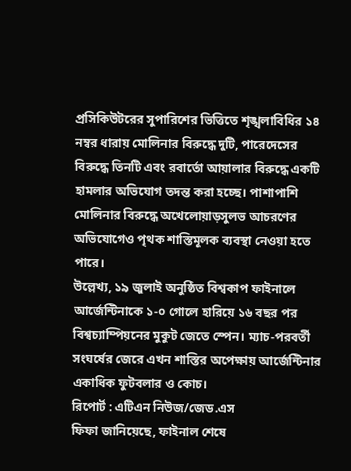প্রসিকিউটরের সুপারিশের ভিত্তিতে শৃঙ্খলাবিধির ১৪ নম্বর ধারায় মোলিনার বিরুদ্ধে দুটি, পারেদেসের বিরুদ্ধে তিনটি এবং রবার্তো আয়ালার বিরুদ্ধে একটি হামলার অভিযোগ তদন্ত করা হচ্ছে। পাশাপাশি মোলিনার বিরুদ্ধে অখেলোয়াড়সুলভ আচরণের অভিযোগেও পৃথক শাস্তিমূলক ব্যবস্থা নেওয়া হতে পারে।
উল্লেখ্য, ১৯ জুলাই অনুষ্ঠিত বিশ্বকাপ ফাইনালে আর্জেন্টিনাকে ১-০ গোলে হারিয়ে ১৬ বছর পর বিশ্বচ্যাম্পিয়নের মুকুট জেতে স্পেন। ম্যাচ-পরবর্তী সংঘর্ষের জেরে এখন শাস্তির অপেক্ষায় আর্জেন্টিনার একাধিক ফুটবলার ও কোচ।
রিপোর্ট : এটিএন নিউজ/জেড.এস
ফিফা জানিয়েছে, ফাইনাল শেষে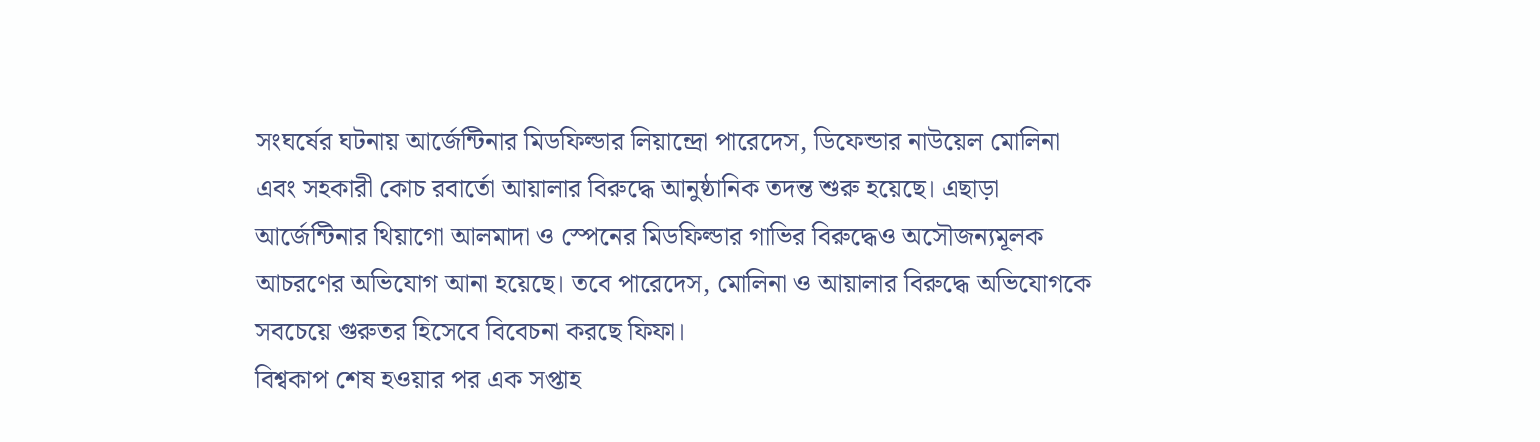সংঘর্ষের ঘটনায় আর্জেন্টিনার মিডফিল্ডার লিয়ান্দ্রো পারেদেস, ডিফেন্ডার নাউয়েল মোলিনা এবং সহকারী কোচ রবার্তো আয়ালার বিরুদ্ধে আনুষ্ঠানিক তদন্ত শুরু হয়েছে। এছাড়া আর্জেন্টিনার থিয়াগো আলমাদা ও স্পেনের মিডফিল্ডার গাভির বিরুদ্ধেও অসৌজন্যমূলক আচরণের অভিযোগ আনা হয়েছে। তবে পারেদেস, মোলিনা ও আয়ালার বিরুদ্ধে অভিযোগকে সবচেয়ে গুরুতর হিসেবে বিবেচনা করছে ফিফা।
বিশ্বকাপ শেষ হওয়ার পর এক সপ্তাহ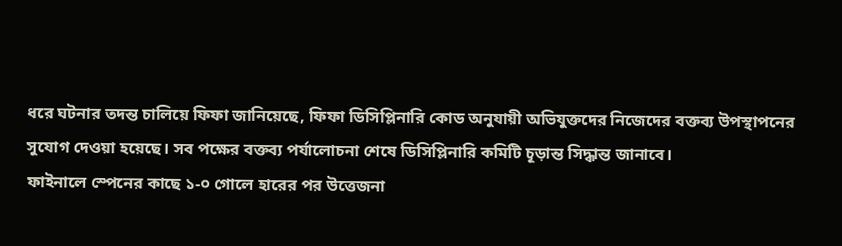ধরে ঘটনার তদন্ত চালিয়ে ফিফা জানিয়েছে, ফিফা ডিসিপ্লিনারি কোড অনুযায়ী অভিযুক্তদের নিজেদের বক্তব্য উপস্থাপনের সুযোগ দেওয়া হয়েছে। সব পক্ষের বক্তব্য পর্যালোচনা শেষে ডিসিপ্লিনারি কমিটি চূড়ান্ত সিদ্ধান্ত জানাবে।
ফাইনালে স্পেনের কাছে ১-০ গোলে হারের পর উত্তেজনা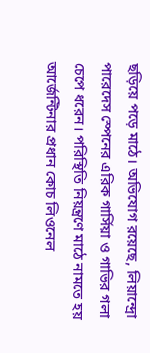ছড়িয়ে পড়ে মাঠে। অভিযোগ রয়েছে, লিয়ান্দ্রো পারেদেস স্পেনের এরিক গার্সিয়া ও গাভির গলা চেপে ধরেন। পরিস্থিতি নিয়ন্ত্রণে মাঠে নামতে হয় আর্জেন্টিনার প্রধান কোচ লিওনেল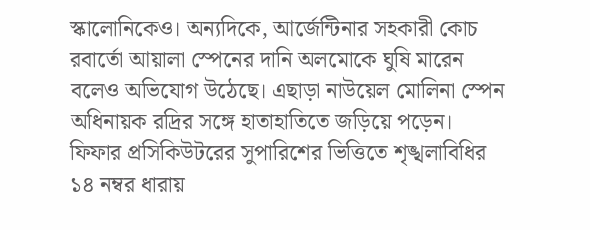স্কালোনিকেও। অন্যদিকে, আর্জেন্টিনার সহকারী কোচ রবার্তো আয়ালা স্পেনের দানি অলমোকে ঘুষি মারেন বলেও অভিযোগ উঠেছে। এছাড়া নাউয়েল মোলিনা স্পেন অধিনায়ক রদ্রির সঙ্গে হাতাহাতিতে জড়িয়ে পড়েন।
ফিফার প্রসিকিউটরের সুপারিশের ভিত্তিতে শৃঙ্খলাবিধির ১৪ নম্বর ধারায়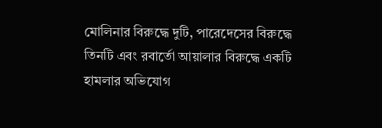মোলিনার বিরুদ্ধে দুটি, পারেদেসের বিরুদ্ধে তিনটি এবং রবার্তো আয়ালার বিরুদ্ধে একটি হামলার অভিযোগ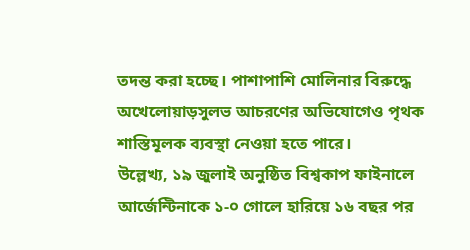তদন্ত করা হচ্ছে। পাশাপাশি মোলিনার বিরুদ্ধে অখেলোয়াড়সুলভ আচরণের অভিযোগেও পৃথক শাস্তিমূলক ব্যবস্থা নেওয়া হতে পারে।
উল্লেখ্য, ১৯ জুলাই অনুষ্ঠিত বিশ্বকাপ ফাইনালে আর্জেন্টিনাকে ১-০ গোলে হারিয়ে ১৬ বছর পর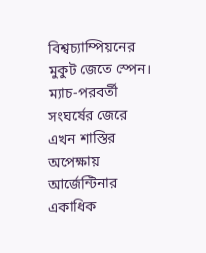বিশ্বচ্যাম্পিয়নের মুকুট জেতে স্পেন। ম্যাচ-পরবর্তী সংঘর্ষের জেরে এখন শাস্তির অপেক্ষায় আর্জেন্টিনার একাধিক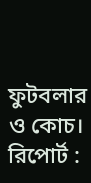ফুটবলার ও কোচ।
রিপোর্ট :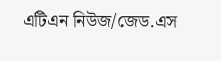এটিএন নিউজ/জেড.এস